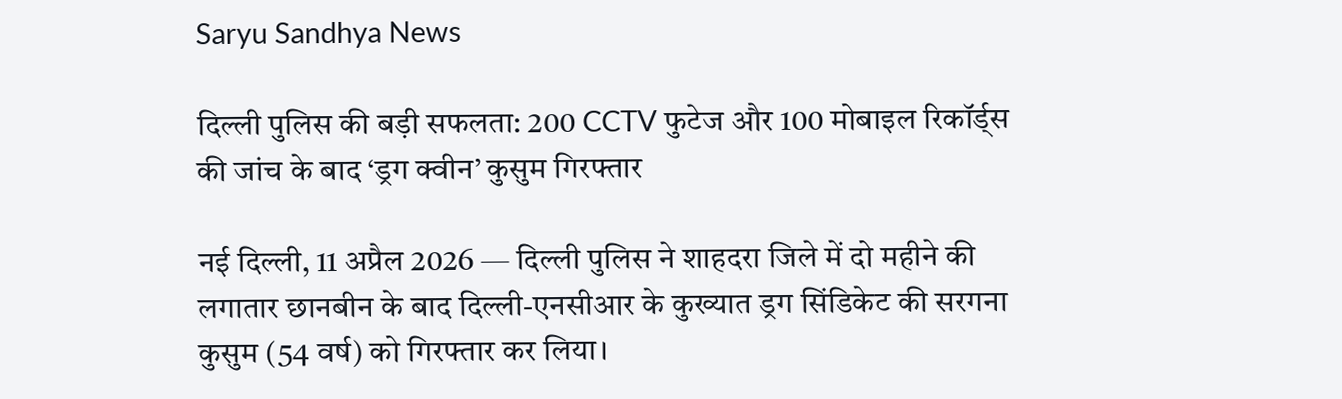Saryu Sandhya News

दिल्ली पुलिस की बड़ी सफलता: 200 CCTV फुटेज और 100 मोबाइल रिकॉर्ड्स की जांच के बाद ‘ड्रग क्वीन’ कुसुम गिरफ्तार

नई दिल्ली, 11 अप्रैल 2026 — दिल्ली पुलिस ने शाहदरा जिले में दो महीने की लगातार छानबीन के बाद दिल्ली-एनसीआर के कुख्यात ड्रग सिंडिकेट की सरगना कुसुम (54 वर्ष) को गिरफ्तार कर लिया।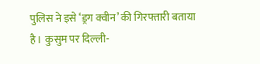पुलिस ने इसे ‘ड्रग क्वीन’ की गिरफ्तारी बताया है। कुसुम पर दिल्ली-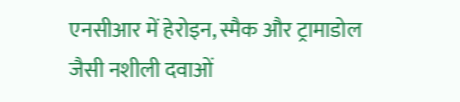एनसीआर में हेरोइन, स्मैक और ट्रामाडोल जैसी नशीली दवाओं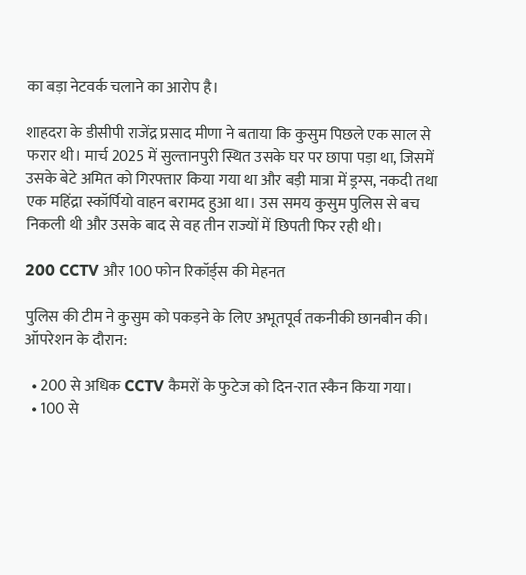का बड़ा नेटवर्क चलाने का आरोप है।

शाहदरा के डीसीपी राजेंद्र प्रसाद मीणा ने बताया कि कुसुम पिछले एक साल से फरार थी। मार्च 2025 में सुल्तानपुरी स्थित उसके घर पर छापा पड़ा था, जिसमें उसके बेटे अमित को गिरफ्तार किया गया था और बड़ी मात्रा में ड्रग्स, नकदी तथा एक महिंद्रा स्कॉर्पियो वाहन बरामद हुआ था। उस समय कुसुम पुलिस से बच निकली थी और उसके बाद से वह तीन राज्यों में छिपती फिर रही थी।

200 CCTV और 100 फोन रिकॉर्ड्स की मेहनत

पुलिस की टीम ने कुसुम को पकड़ने के लिए अभूतपूर्व तकनीकी छानबीन की। ऑपरेशन के दौरान:

  • 200 से अधिक CCTV कैमरों के फुटेज को दिन-रात स्कैन किया गया।
  • 100 से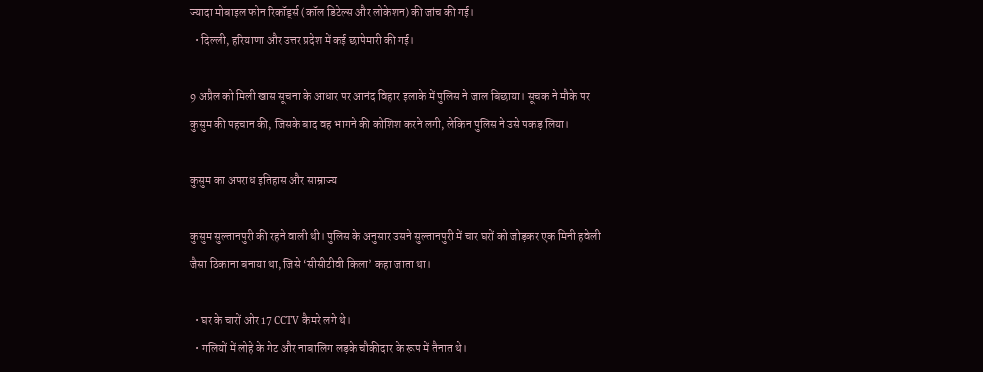ज्यादा मोबाइल फोन रिकॉर्ड्स (कॉल डिटेल्स और लोकेशन) की जांच की गई।
  • दिल्ली, हरियाणा और उत्तर प्रदेश में कई छापेमारी की गई।

9 अप्रैल को मिली खास सूचना के आधार पर आनंद विहार इलाके में पुलिस ने जाल बिछाया। सूचक ने मौके पर कुसुम की पहचान की, जिसके बाद वह भागने की कोशिश करने लगी, लेकिन पुलिस ने उसे पकड़ लिया।

कुसुम का अपराध इतिहास और साम्राज्य

कुसुम सुल्तानपुरी की रहने वाली थी। पुलिस के अनुसार उसने सुल्तानपुरी में चार घरों को जोड़कर एक मिनी हवेली जैसा ठिकाना बनाया था, जिसे ‘सीसीटीवी किला’ कहा जाता था।

  • घर के चारों ओर 17 CCTV कैमरे लगे थे।
  • गलियों में लोहे के गेट और नाबालिग लड़के चौकीदार के रूप में तैनात थे।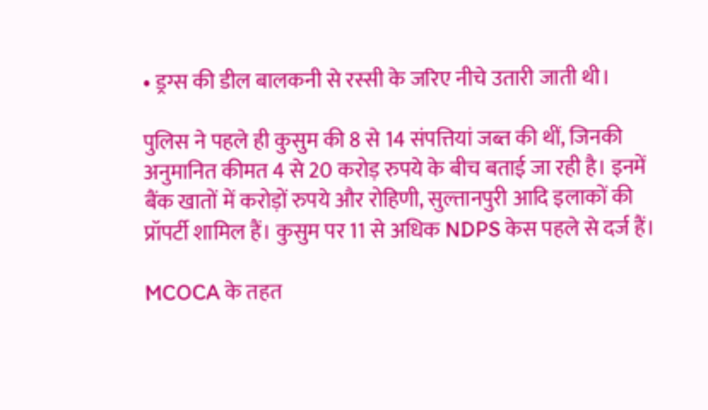• ड्रग्स की डील बालकनी से रस्सी के जरिए नीचे उतारी जाती थी।

पुलिस ने पहले ही कुसुम की 8 से 14 संपत्तियां जब्त की थीं, जिनकी अनुमानित कीमत 4 से 20 करोड़ रुपये के बीच बताई जा रही है। इनमें बैंक खातों में करोड़ों रुपये और रोहिणी, सुल्तानपुरी आदि इलाकों की प्रॉपर्टी शामिल हैं। कुसुम पर 11 से अधिक NDPS केस पहले से दर्ज हैं।

MCOCA के तहत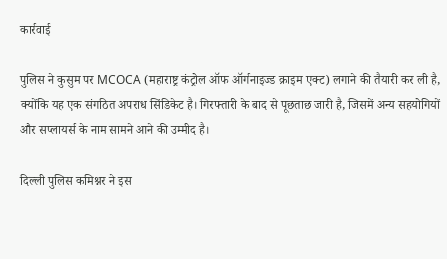कार्रवाई

पुलिस ने कुसुम पर MCOCA (महाराष्ट्र कंट्रोल ऑफ ऑर्गनाइज्ड क्राइम एक्ट) लगाने की तैयारी कर ली है, क्योंकि यह एक संगठित अपराध सिंडिकेट है। गिरफ्तारी के बाद से पूछताछ जारी है, जिसमें अन्य सहयोगियों और सप्लायर्स के नाम सामने आने की उम्मीद है।

दिल्ली पुलिस कमिश्नर ने इस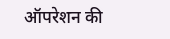ऑपरेशन की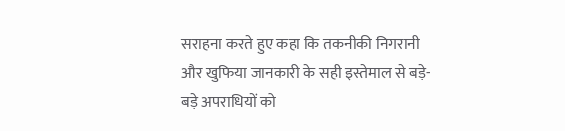सराहना करते हुए कहा कि तकनीकी निगरानी और खुफिया जानकारी के सही इस्तेमाल से बड़े-बड़े अपराधियों को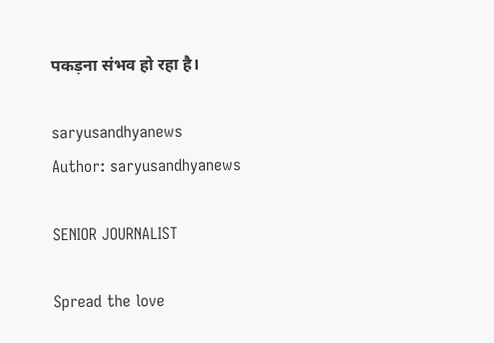पकड़ना संभव हो रहा है।

saryusandhyanews
Author: saryusandhyanews

SENIOR JOURNALIST

Spread the love